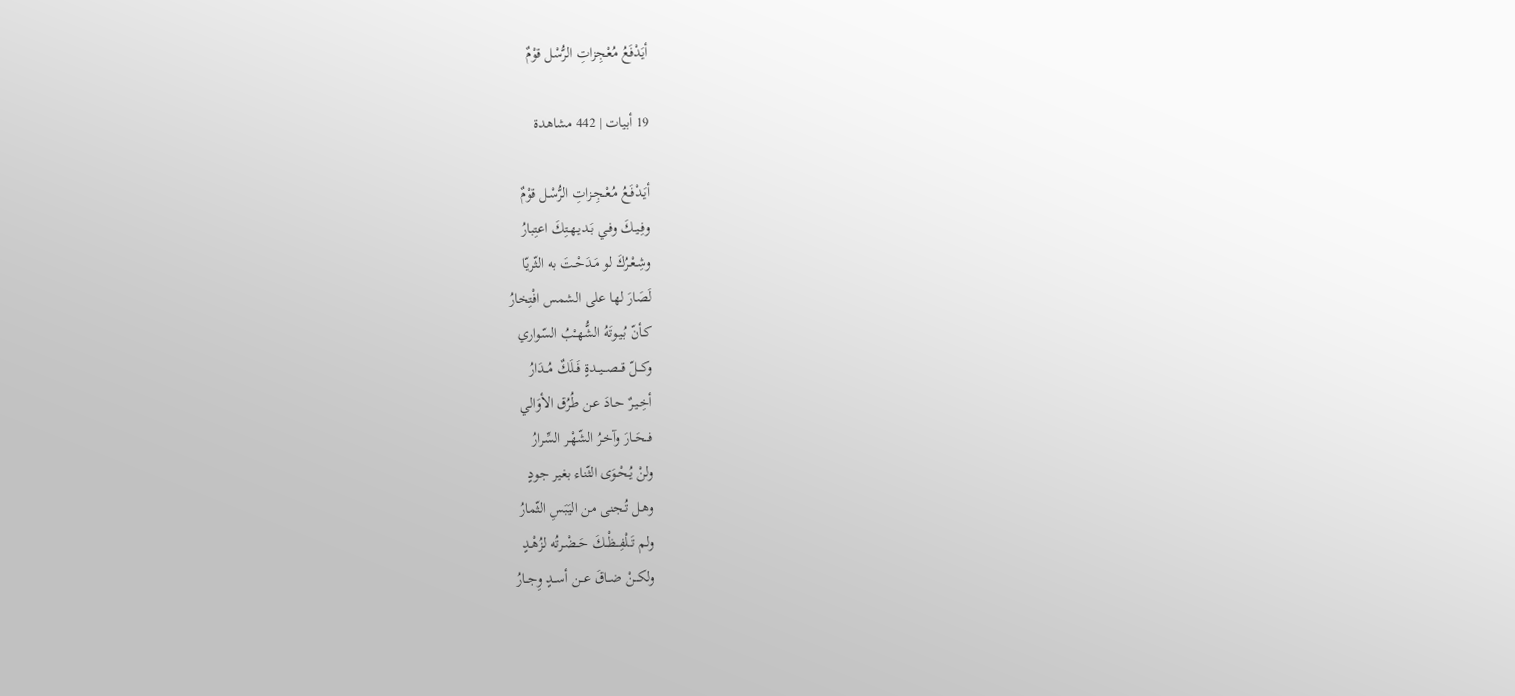أيَدْفَعُ مُعْجِزاتِ الرُّسْل قوْمٌ

19 أبيات | 442 مشاهدة

أيَـدْفَـعُ مُـعْـجِـزاتِ الرُّسْـل قوْمٌ
وفِـيـكَ وفـي بَـديـهـتِكَ اعتِبارُ
وشِـعْـرُكَ لو مَـدَحْـتَ به الثّريّا
لَصَارَ لها على الشمس افْتِخارُ
كـأنّ بُـيـوتَهُ الشُّهـْبُ السّواري
وكـــلّ قـــصــيــدةٍ فَــلَكٌ مُــدَارُ
أخِـيـرٌ حـادَ عـن طُرُق الأوَالي
فــحَــارَ وآخـرُ الشّهْـر السِّرارُ
ولنْ يُـحْـوَى الثّناء بغير جودٍ
وهـل تُـجنى من اليَبَسِ الثّمارُ
ولم تَــلْفِــظْــكَ حَــضْـرتُه لزُهْـدٍ
ولكــنْ ضــاقَ عــن أســدٍ وِجــارُ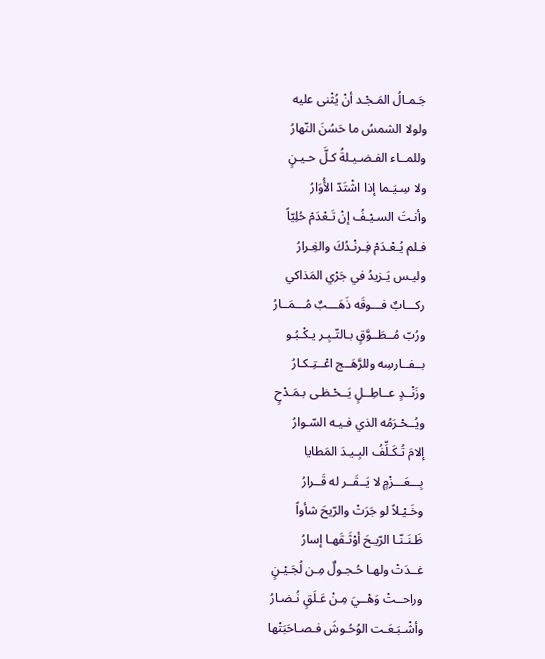جَـمـالُ المَـجْـد أنْ يُثْنى عليه
ولولا الشمسُ ما حَسُنَ النّهارُ
وللمــاء الفـضـيـلةُ كـلَّ حـيـنٍ
ولا سِـيَـما إذا اشْتَدّ الأُوَارُ
وأنـتَ السـيْـفُ إنْ تَـعْدَمْ حُلِيّاً
فـلم يُـعْـدَمْ فِـرنْـدُكَ والغِـرارُ
وليـس يَـزيدُ في جَرْي المَذاكي
ركـــابٌ فـــوقَه ذَهَـــبٌ مُـــمَــارُ
ورُبّ مُــطَــوَّقٍ بـالتّـبِـر يـكْـبُـو
بــفــارسِه وللرَّهَــج اعْــتِـكـارُ
وزَنْــدٍ عــاطِــلٍ يَــحْـظـى بـمَـدْحٍ
ويُــحْـرَمُه الذي فـيـه السّـوارُ
إلامَ تُـكَـلِّفُ البِـيـدَ المَطايا
بِـــعَـــزْمٍ لا يَــقَــر له قَــرارُ
وخَـيْـلاً لو جَرَتْ والرّيحَ شأواً
ظَـنَـنّـا الرّيـحَ أوْثَـقَهـا إسارُ
غــدَتْ ولهـا حُـجـولٌ مِـن لُجَـيْـنٍ
وراحــتْ وَهْــيَ مِـنْ عَـلَقٍ نُـضـارُ
وأشْـبَـعَـت الوُحُـوشَ فـصـاحَبَتْها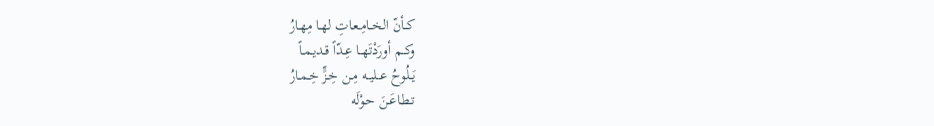كــأنّ الخــامِـعـاتِ لهـا مِهـارُ
وكــم أورَدْتَهــا عِـدّاً قـديـمـاً
يَــلُوحُ عــليــه مِـن خِـزٍّ خِـمـارُ
تـطـاعَـنَ حـوْلَه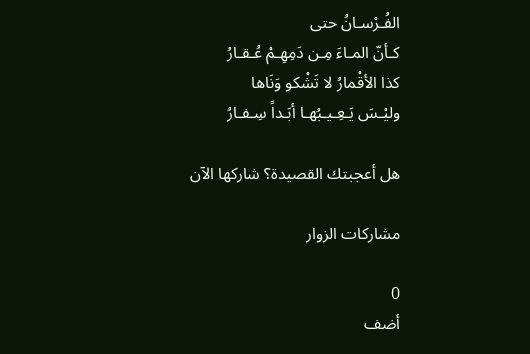الفُـرْسـانُ حتى
كـأنّ المـاءَ مِـن دَمِهِـمْ عُـقـارُ
كذا الأقْمارُ لا تَشْكو وَنَاها
وليْـسَ يَـعِـيـبُهـا أبَـداً سِـفـارُ

هل أعجبتك القصيدة؟ شاركها الآن

مشاركات الزوار

0
أضف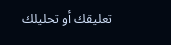تعليقك أو تحليلك